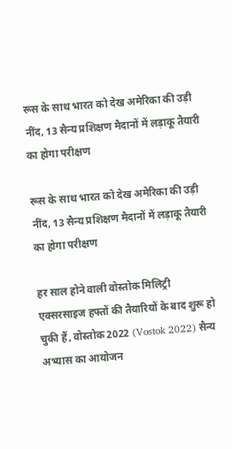रूस के साथ भारत को देख अमेरिका की उड़ी नींद, 13 सैन्य प्रशिक्षण मैदानों में लड़ाकू तैयारी का होगा परीक्षण

रूस के साथ भारत को देख अमेरिका की उड़ी नींद, 13 सैन्य प्रशिक्षण मैदानों में लड़ाकू तैयारी का होगा परीक्षण

हर साल होने वाली वोस्तोक मिलिट्री एक्सरसाइज हफ्तों की तैयारियों के बाद शुरू हो चुकी हैं, वोस्तोक 2022 (Vostok 2022) सैन्य अभ्यास का आयोजन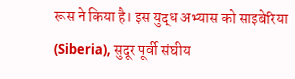रूस ने किया है। इस युद्ध अभ्यास को साइबेरिया (Siberia), सुदूर पूर्वी संघीय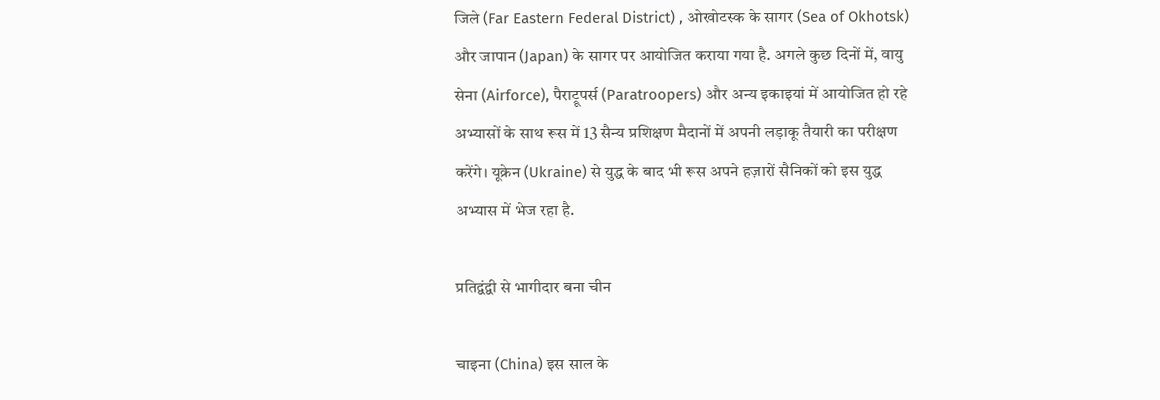जिले (Far Eastern Federal District) , ओखोटस्क के सागर (Sea of Okhotsk) और जापान (Japan) के सागर पर आयोजित कराया गया है. अगले कुछ दिनों में, वायु सेना (Airforce), पैराट्रूपर्स (Paratroopers) और अन्य इकाइयां में आयोजित हो रहे अभ्यासों के साथ रूस में 13 सैन्य प्रशिक्षण मैदानों में अपनी लड़ाकू तैयारी का परीक्षण करेंगे। यूक्रेन (Ukraine) से युद्ध के बाद भी रूस अपने हज़ारों सैनिकों को इस युद्ध अभ्यास में भेज रहा है.

प्रतिद्वंद्वी से भागीदार बना चीन

चाइना (China) इस साल के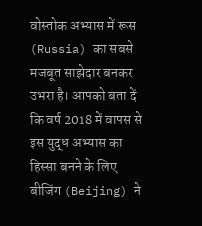वोस्तोक अभ्यास में रूस (Russia) का सबसे मजबूत साझेदार बनकर उभरा है। आपको बता दें कि वर्ष 2018 में वापस से इस युद्ध अभ्यास का हिस्सा बनने के लिए बीजिंग (Beijing) ने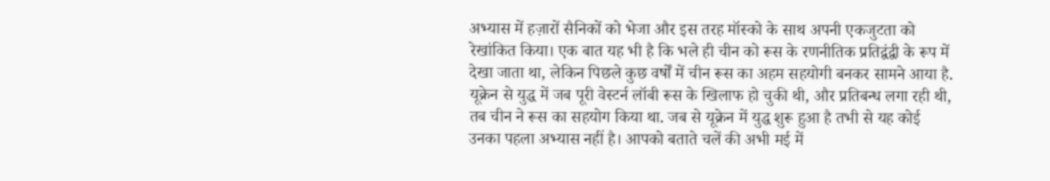अभ्यास में हज़ारों सैनिकों को भेजा और इस तरह मॉस्को के साथ अपनी एकजुटता को रेखांकित किया। एक बात यह भी है कि भले ही चीन को रूस के रणनीतिक प्रतिद्वंद्वी के रूप में देखा जाता था, लेकिन पिछले कुछ वर्षों में चीन रूस का अहम सहयोगी बनकर सामने आया है. यूक्रेन से युद्ध में जब पूरी वेस्टर्न लॉबी रूस के खिलाफ हो चुकी थी, और प्रतिबन्ध लगा रही थी, तब चीन ने रूस का सहयोग किया था. जब से यूक्रेन में युद्ध शुरू हुआ है तभी से यह कोई उनका पहला अभ्यास नहीं है। आपको बताते चलें की अभी मई में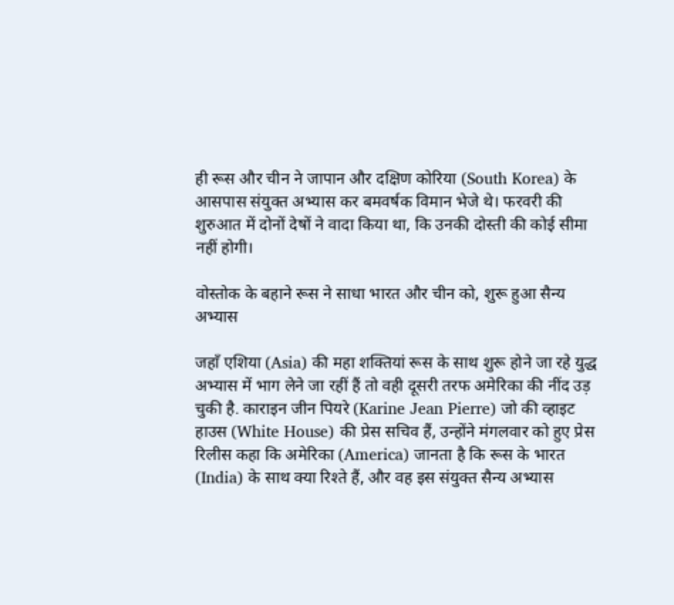ही रूस और चीन ने जापान और दक्षिण कोरिया (South Korea) के आसपास संयुक्त अभ्यास कर बमवर्षक विमान भेजे थे। फरवरी की शुरुआत में दोनों देषों ने वादा किया था, कि उनकी दोस्ती की कोई सीमा नहीं होगी।

वोस्तोक के बहाने रूस ने साधा भारत और चीन को, शुरू हुआ सैन्य अभ्यास

जहाँ एशिया (Asia) की महा शक्तियां रूस के साथ शुरू होने जा रहे युद्ध अभ्यास में भाग लेने जा रहीं हैं तो वही दूसरी तरफ अमेरिका की नींद उड़ चुकी है. काराइन जीन पियरे (Karine Jean Pierre) जो की व्हाइट हाउस (White House) की प्रेस सचिव हैं, उन्होंने मंगलवार को हुए प्रेस रिलीस कहा कि अमेरिका (America) जानता है कि रूस के भारत (India) के साथ क्या रिश्ते हैं, और वह इस संयुक्त सैन्य अभ्यास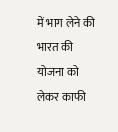में भाग लेने की भारत की योजना को लेकर काफी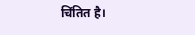चिंतित है।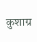कुशाग्र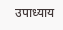उपाध्याय